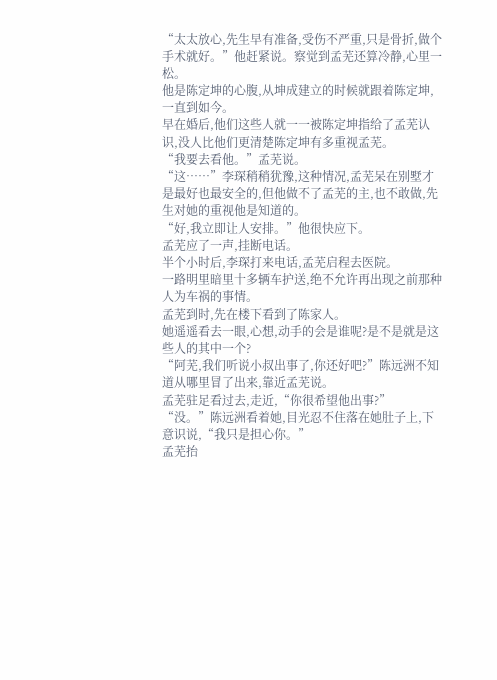“太太放心,先生早有准备,受伤不严重,只是骨折,做个手术就好。”他赶紧说。察觉到孟芜还算冷静,心里一松。
他是陈定坤的心腹,从坤成建立的时候就跟着陈定坤,一直到如今。
早在婚后,他们这些人就一一被陈定坤指给了孟芜认识,没人比他们更清楚陈定坤有多重视孟芜。
“我要去看他。”孟芜说。
“这……”李琛稍稍犹豫,这种情况,孟芜呆在别墅才是最好也最安全的,但他做不了孟芜的主,也不敢做,先生对她的重视他是知道的。
“好,我立即让人安排。”他很快应下。
孟芜应了一声,挂断电话。
半个小时后,李琛打来电话,孟芜启程去医院。
一路明里暗里十多辆车护送,绝不允许再出现之前那种人为车祸的事情。
孟芜到时,先在楼下看到了陈家人。
她遥遥看去一眼,心想,动手的会是谁呢?是不是就是这些人的其中一个?
“阿芜,我们听说小叔出事了,你还好吧?”陈远洲不知道从哪里冒了出来,靠近孟芜说。
孟芜驻足看过去,走近,“你很希望他出事?”
“没。”陈远洲看着她,目光忍不住落在她肚子上,下意识说,“我只是担心你。”
孟芜抬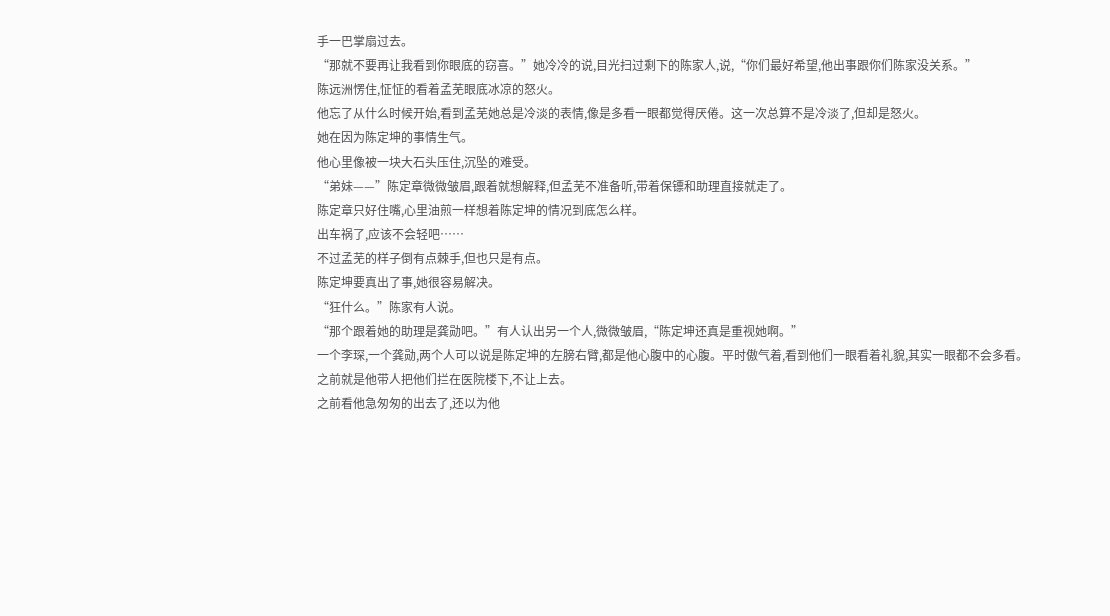手一巴掌扇过去。
“那就不要再让我看到你眼底的窃喜。”她冷冷的说,目光扫过剩下的陈家人,说,“你们最好希望,他出事跟你们陈家没关系。”
陈远洲愣住,怔怔的看着孟芜眼底冰凉的怒火。
他忘了从什么时候开始,看到孟芜她总是冷淡的表情,像是多看一眼都觉得厌倦。这一次总算不是冷淡了,但却是怒火。
她在因为陈定坤的事情生气。
他心里像被一块大石头压住,沉坠的难受。
“弟妹——”陈定章微微皱眉,跟着就想解释,但孟芜不准备听,带着保镖和助理直接就走了。
陈定章只好住嘴,心里油煎一样想着陈定坤的情况到底怎么样。
出车祸了,应该不会轻吧……
不过孟芜的样子倒有点棘手,但也只是有点。
陈定坤要真出了事,她很容易解决。
“狂什么。”陈家有人说。
“那个跟着她的助理是龚勋吧。”有人认出另一个人,微微皱眉,“陈定坤还真是重视她啊。”
一个李琛,一个龚勋,两个人可以说是陈定坤的左膀右臂,都是他心腹中的心腹。平时傲气着,看到他们一眼看着礼貌,其实一眼都不会多看。
之前就是他带人把他们拦在医院楼下,不让上去。
之前看他急匆匆的出去了,还以为他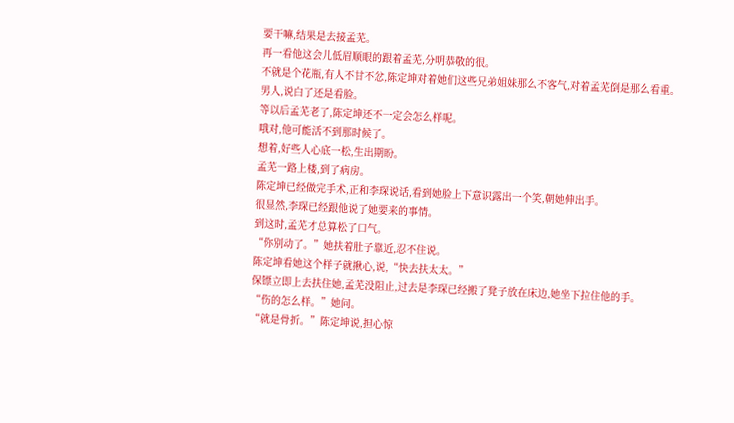要干嘛,结果是去接孟芜。
再一看他这会儿低眉顺眼的跟着孟芜,分明恭敬的很。
不就是个花瓶,有人不甘不忿,陈定坤对着她们这些兄弟姐妹那么不客气,对着孟芜倒是那么看重。
男人,说白了还是看脸。
等以后孟芜老了,陈定坤还不一定会怎么样呢。
哦对,他可能活不到那时候了。
想着,好些人心底一松,生出期盼。
孟芜一路上楼,到了病房。
陈定坤已经做完手术,正和李琛说话,看到她脸上下意识露出一个笑,朝她伸出手。
很显然,李琛已经跟他说了她要来的事情。
到这时,孟芜才总算松了口气。
“你别动了。”她扶着肚子靠近,忍不住说。
陈定坤看她这个样子就揪心,说,“快去扶太太。”
保镖立即上去扶住她,孟芜没阻止,过去是李琛已经搬了凳子放在床边,她坐下拉住他的手。
“伤的怎么样。”她问。
“就是骨折。”陈定坤说,担心惊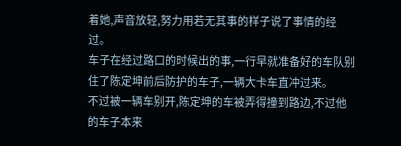着她,声音放轻,努力用若无其事的样子说了事情的经过。
车子在经过路口的时候出的事,一行早就准备好的车队别住了陈定坤前后防护的车子,一辆大卡车直冲过来。
不过被一辆车别开,陈定坤的车被弄得撞到路边,不过他的车子本来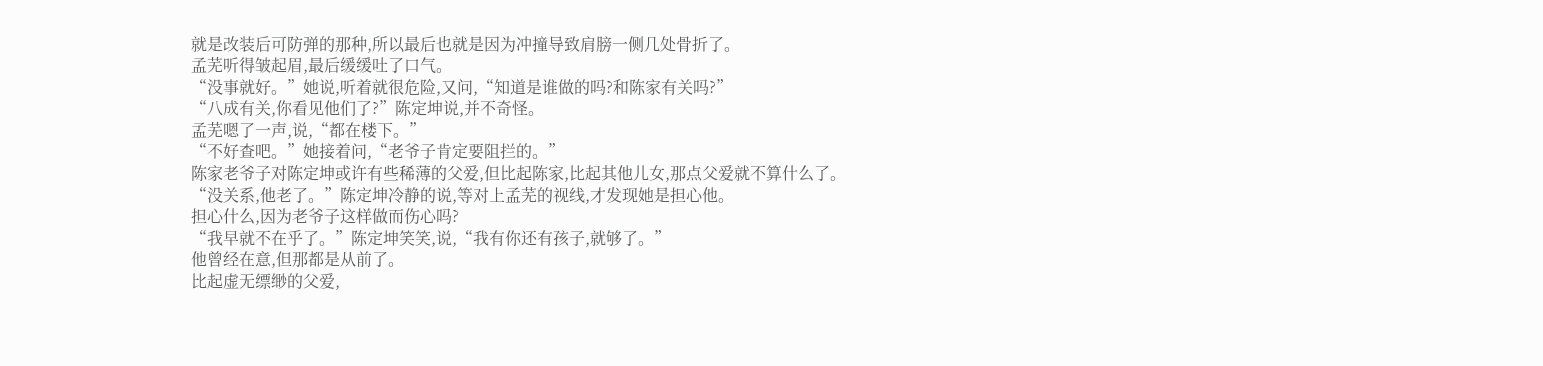就是改装后可防弹的那种,所以最后也就是因为冲撞导致肩膀一侧几处骨折了。
孟芜听得皱起眉,最后缓缓吐了口气。
“没事就好。”她说,听着就很危险,又问,“知道是谁做的吗?和陈家有关吗?”
“八成有关,你看见他们了?”陈定坤说,并不奇怪。
孟芜嗯了一声,说,“都在楼下。”
“不好查吧。”她接着问,“老爷子肯定要阻拦的。”
陈家老爷子对陈定坤或许有些稀薄的父爱,但比起陈家,比起其他儿女,那点父爱就不算什么了。
“没关系,他老了。”陈定坤冷静的说,等对上孟芜的视线,才发现她是担心他。
担心什么,因为老爷子这样做而伤心吗?
“我早就不在乎了。”陈定坤笑笑,说,“我有你还有孩子,就够了。”
他曾经在意,但那都是从前了。
比起虚无缥缈的父爱,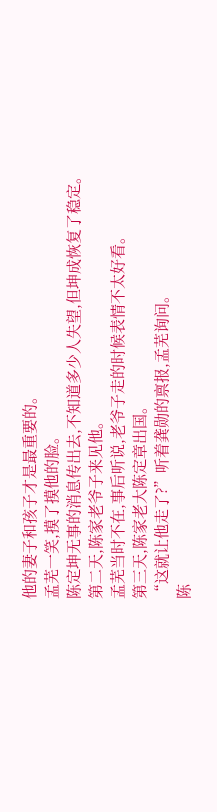他的妻子和孩子才是最重要的。
孟芜一笑,摸了摸他的脸。
陈定坤无事的消息传出去,不知道多少人失望,但坤成恢复了稳定。
第二天,陈家老爷子来见他。
孟芜当时不在,事后听说,老爷子走的时候表情不太好看。
第三天,陈家老大陈定章出国。
“这就让他走了?”听着龚勋的禀报,孟芜询问。
陈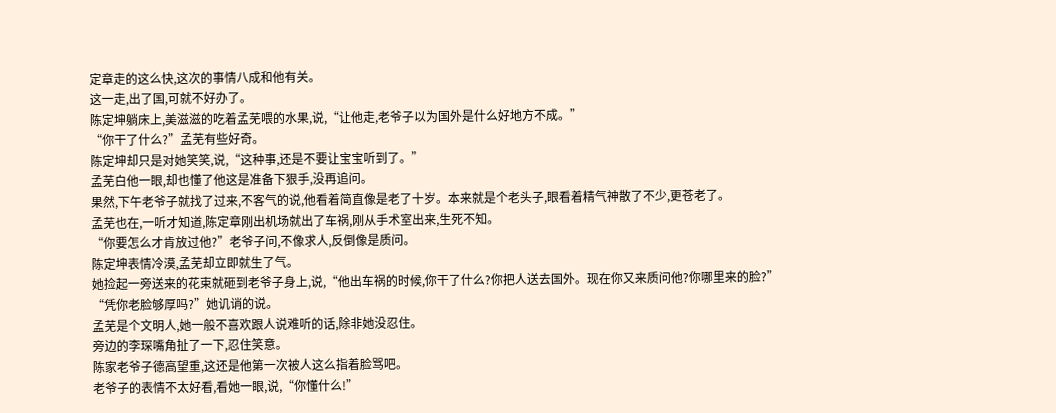定章走的这么快,这次的事情八成和他有关。
这一走,出了国,可就不好办了。
陈定坤躺床上,美滋滋的吃着孟芜喂的水果,说,“让他走,老爷子以为国外是什么好地方不成。”
“你干了什么?”孟芜有些好奇。
陈定坤却只是对她笑笑,说,“这种事,还是不要让宝宝听到了。”
孟芜白他一眼,却也懂了他这是准备下狠手,没再追问。
果然,下午老爷子就找了过来,不客气的说,他看着简直像是老了十岁。本来就是个老头子,眼看着精气神散了不少,更苍老了。
孟芜也在,一听才知道,陈定章刚出机场就出了车祸,刚从手术室出来,生死不知。
“你要怎么才肯放过他?”老爷子问,不像求人,反倒像是质问。
陈定坤表情冷漠,孟芜却立即就生了气。
她捡起一旁送来的花束就砸到老爷子身上,说,“他出车祸的时候,你干了什么?你把人送去国外。现在你又来质问他?你哪里来的脸?”
“凭你老脸够厚吗?”她讥诮的说。
孟芜是个文明人,她一般不喜欢跟人说难听的话,除非她没忍住。
旁边的李琛嘴角扯了一下,忍住笑意。
陈家老爷子德高望重,这还是他第一次被人这么指着脸骂吧。
老爷子的表情不太好看,看她一眼,说,“你懂什么!”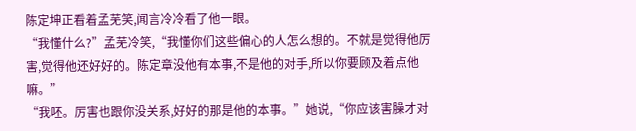陈定坤正看着孟芜笑,闻言冷冷看了他一眼。
“我懂什么?”孟芜冷笑,“我懂你们这些偏心的人怎么想的。不就是觉得他厉害,觉得他还好好的。陈定章没他有本事,不是他的对手,所以你要顾及着点他嘛。”
“我呸。厉害也跟你没关系,好好的那是他的本事。”她说,“你应该害臊才对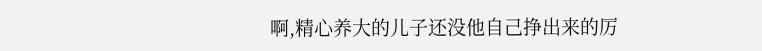啊,精心养大的儿子还没他自己挣出来的厉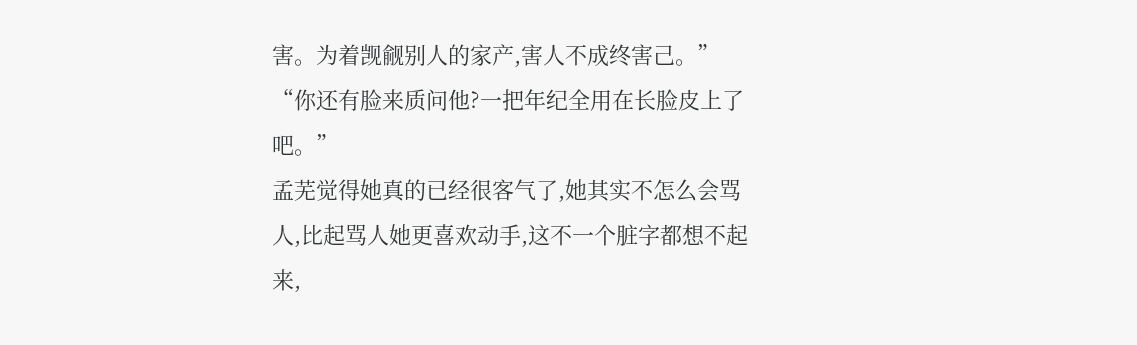害。为着觊觎别人的家产,害人不成终害己。”
“你还有脸来质问他?一把年纪全用在长脸皮上了吧。”
孟芜觉得她真的已经很客气了,她其实不怎么会骂人,比起骂人她更喜欢动手,这不一个脏字都想不起来,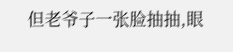但老爷子一张脸抽抽,眼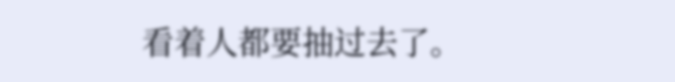看着人都要抽过去了。